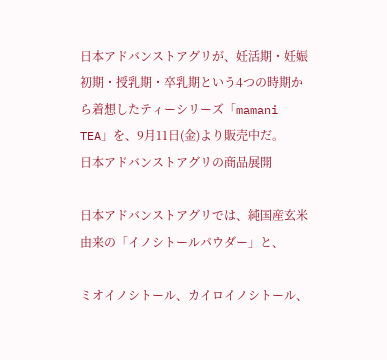日本アドバンストアグリが、妊活期・妊娠初期・授乳期・卒乳期という4つの時期から着想したティーシリーズ「mamani TEA」を、9月11日(金)より販売中だ。
日本アドバンストアグリの商品展開

日本アドバンストアグリでは、純国産玄米由来の「イノシトールパウダー」と、

ミオイノシトール、カイロイノシトール、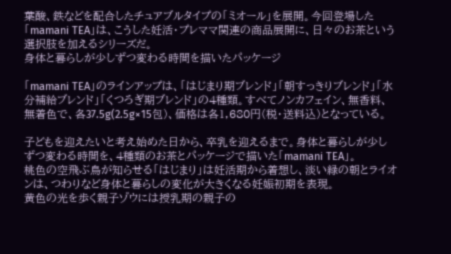葉酸、鉄などを配合したチュアブルタイプの「ミオール」を展開。今回登場した「mamani TEA」は、こうした妊活・プレママ関連の商品展開に、日々のお茶という選択肢を加えるシリーズだ。
身体と暮らしが少しずつ変わる時間を描いたパッケージ

「mamani TEA」のラインアップは、「はじまり期ブレンド」「朝すっきりブレンド」「水分補給ブレンド」「くつろぎ期ブレンド」の4種類。すべてノンカフェイン、無香料、無着色で、各37.5g(2.5g×15包)、価格は各1,680円(税・送料込)となっている。

子どもを迎えたいと考え始めた日から、卒乳を迎えるまで。身体と暮らしが少しずつ変わる時間を、4種類のお茶とパッケージで描いた「mamani TEA」。
桃色の空飛ぶ鳥が知らせる「はじまり」は妊活期から着想し、淡い緑の朝とライオンは、つわりなど身体と暮らしの変化が大きくなる妊娠初期を表現。
黄色の光を歩く親子ゾウには授乳期の親子の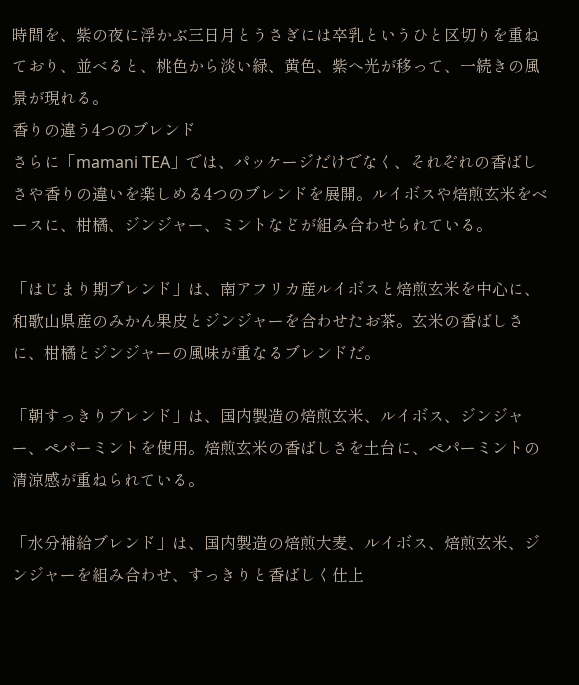時間を、紫の夜に浮かぶ三日月とうさぎには卒乳というひと区切りを重ねており、並べると、桃色から淡い緑、黄色、紫へ光が移って、一続きの風景が現れる。
香りの違う4つのブレンド
さらに「mamani TEA」では、パッケージだけでなく、それぞれの香ばしさや香りの違いを楽しめる4つのブレンドを展開。ルイボスや焙煎玄米をベースに、柑橘、ジンジャー、ミントなどが組み合わせられている。

「はじまり期ブレンド」は、南アフリカ産ルイボスと焙煎玄米を中心に、和歌山県産のみかん果皮とジンジャーを合わせたお茶。玄米の香ばしさに、柑橘とジンジャーの風味が重なるブレンドだ。

「朝すっきりブレンド」は、国内製造の焙煎玄米、ルイボス、ジンジャー、ペパーミントを使用。焙煎玄米の香ばしさを土台に、ペパーミントの清涼感が重ねられている。

「水分補給ブレンド」は、国内製造の焙煎大麦、ルイボス、焙煎玄米、ジンジャーを組み合わせ、すっきりと香ばしく仕上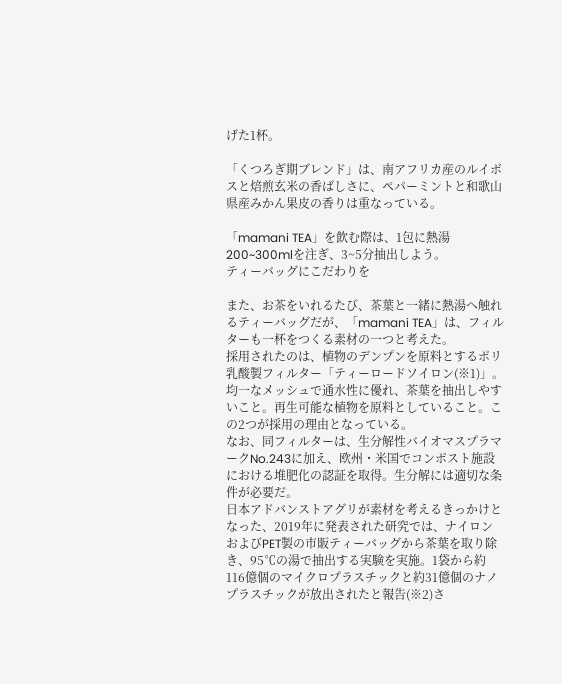げた1杯。

「くつろぎ期ブレンド」は、南アフリカ産のルイボスと焙煎玄米の香ばしさに、ペパーミントと和歌山県産みかん果皮の香りは重なっている。

「mamani TEA」を飲む際は、1包に熱湯200~300mlを注ぎ、3~5分抽出しよう。
ティーバッグにこだわりを

また、お茶をいれるたび、茶葉と一緒に熱湯へ触れるティーバッグだが、「mamani TEA」は、フィルターも一杯をつくる素材の一つと考えた。
採用されたのは、植物のデンプンを原料とするポリ乳酸製フィルター「ティーロードソイロン(※1)」。均一なメッシュで通水性に優れ、茶葉を抽出しやすいこと。再生可能な植物を原料としていること。この2つが採用の理由となっている。
なお、同フィルターは、生分解性バイオマスプラマークNo.243に加え、欧州・米国でコンポスト施設における堆肥化の認証を取得。生分解には適切な条件が必要だ。
日本アドバンストアグリが素材を考えるきっかけとなった、2019年に発表された研究では、ナイロンおよびPET製の市販ティーバッグから茶葉を取り除き、95℃の湯で抽出する実験を実施。1袋から約116億個のマイクロプラスチックと約31億個のナノプラスチックが放出されたと報告(※2)さ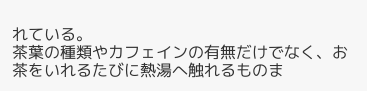れている。
茶葉の種類やカフェインの有無だけでなく、お茶をいれるたびに熱湯へ触れるものま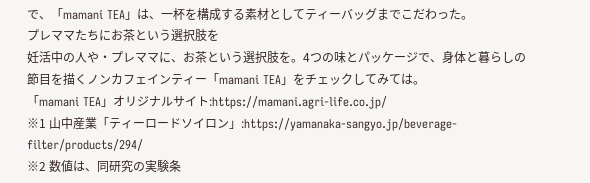で、「mamani TEA」は、一杯を構成する素材としてティーバッグまでこだわった。
プレママたちにお茶という選択肢を
妊活中の人や・プレママに、お茶という選択肢を。4つの味とパッケージで、身体と暮らしの節目を描くノンカフェインティー「mamani TEA」をチェックしてみては。
「mamani TEA」オリジナルサイト:https://mamani.agri-life.co.jp/
※1 山中産業「ティーロードソイロン」:https://yamanaka-sangyo.jp/beverage-filter/products/294/
※2 数値は、同研究の実験条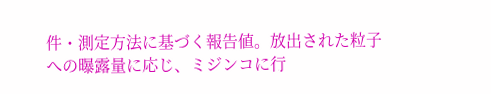件・測定方法に基づく報告値。放出された粒子への曝露量に応じ、ミジンコに行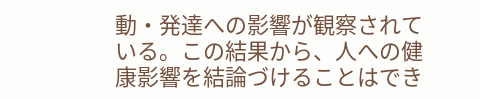動・発達への影響が観察されている。この結果から、人への健康影響を結論づけることはでき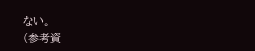ない。
(参考資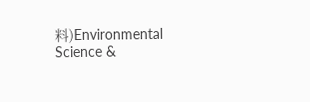料)Environmental Science &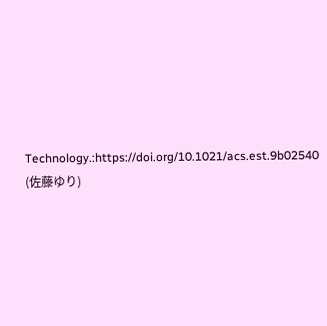Technology.:https://doi.org/10.1021/acs.est.9b02540
(佐藤ゆり)